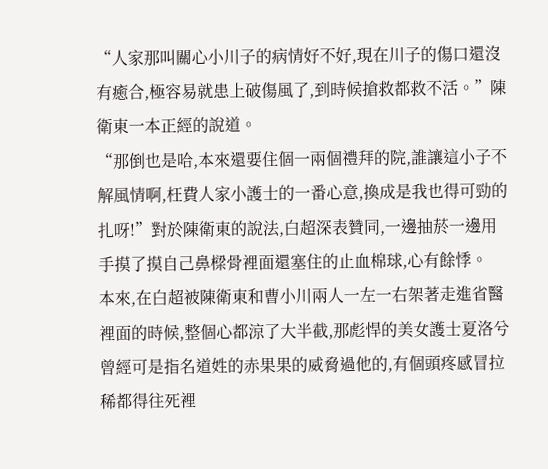“人家那叫關心小川子的病情好不好,現在川子的傷口還沒有癒合,極容易就患上破傷風了,到時候搶救都救不活。”陳衛東一本正經的說道。
“那倒也是哈,本來還要住個一兩個禮拜的院,誰讓這小子不解風情啊,枉費人家小護士的一番心意,換成是我也得可勁的扎呀!”對於陳衛東的說法,白超深表贊同,一邊抽菸一邊用手摸了摸自己鼻樑骨裡面還塞住的止血棉球,心有餘悸。
本來,在白超被陳衛東和曹小川兩人一左一右架著走進省醫裡面的時候,整個心都涼了大半截,那彪悍的美女護士夏洛兮曾經可是指名道姓的赤果果的威脅過他的,有個頭疼感冒拉稀都得往死裡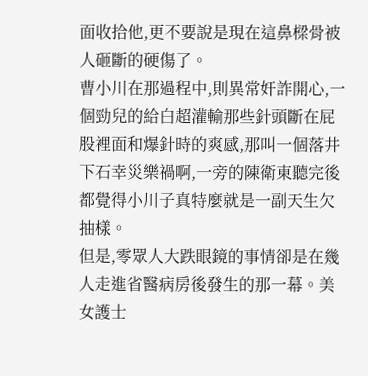面收拾他,更不要說是現在這鼻樑骨被人砸斷的硬傷了。
曹小川在那過程中,則異常奸詐開心,一個勁兒的給白超灌輸那些針頭斷在屁股裡面和爆針時的爽感,那叫一個落井下石幸災樂禍啊,一旁的陳衛東聽完後都覺得小川子真特麼就是一副天生欠抽樣。
但是,零眾人大跌眼鏡的事情卻是在幾人走進省醫病房後發生的那一幕。美女護士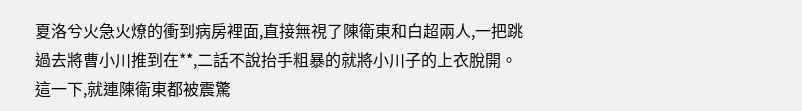夏洛兮火急火燎的衝到病房裡面,直接無視了陳衛東和白超兩人,一把跳過去將曹小川推到在**,二話不說抬手粗暴的就將小川子的上衣脫開。
這一下,就連陳衛東都被震驚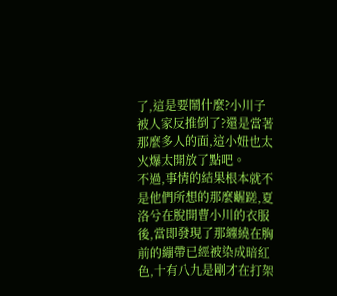了,這是要鬧什麼?小川子被人家反推倒了?還是當著那麼多人的面,這小妞也太火爆太開放了點吧。
不過,事情的結果根本就不是他們所想的那麼齷蹉,夏洛兮在脫開曹小川的衣服後,當即發現了那纏繞在胸前的繃帶已經被染成暗紅色,十有八九是剛才在打架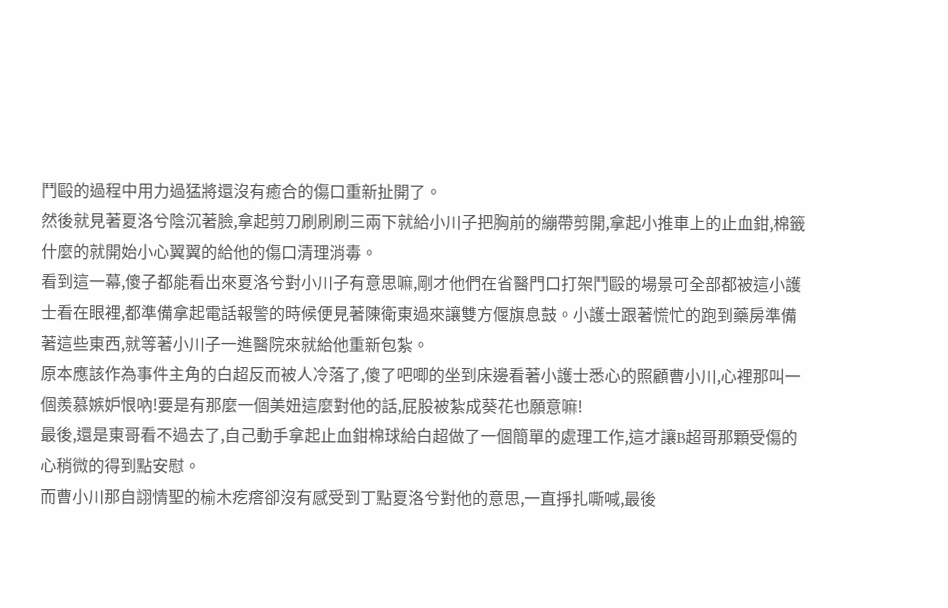鬥毆的過程中用力過猛將還沒有癒合的傷口重新扯開了。
然後就見著夏洛兮陰沉著臉,拿起剪刀刷刷刷三兩下就給小川子把胸前的繃帶剪開,拿起小推車上的止血鉗,棉籤什麼的就開始小心翼翼的給他的傷口清理消毒。
看到這一幕,傻子都能看出來夏洛兮對小川子有意思嘛,剛才他們在省醫門口打架鬥毆的場景可全部都被這小護士看在眼裡,都準備拿起電話報警的時候便見著陳衛東過來讓雙方偃旗息鼓。小護士跟著慌忙的跑到藥房準備著這些東西,就等著小川子一進醫院來就給他重新包紮。
原本應該作為事件主角的白超反而被人冷落了,傻了吧唧的坐到床邊看著小護士悉心的照顧曹小川,心裡那叫一個羨慕嫉妒恨吶!要是有那麼一個美妞這麼對他的話,屁股被紮成葵花也願意嘛!
最後,還是東哥看不過去了,自己動手拿起止血鉗棉球給白超做了一個簡單的處理工作,這才讓B超哥那顆受傷的心稍微的得到點安慰。
而曹小川那自詡情聖的榆木疙瘩卻沒有感受到丁點夏洛兮對他的意思,一直掙扎嘶喊,最後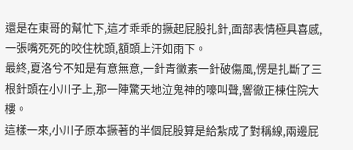還是在東哥的幫忙下,這才乖乖的撅起屁股扎針,面部表情極具喜感,一張嘴死死的咬住枕頭,額頭上汗如雨下。
最終,夏洛兮不知是有意無意,一針青黴素一針破傷風,愣是扎斷了三根針頭在小川子上,那一陣驚天地泣鬼神的嚎叫聲,響徹正棟住院大樓。
這樣一來,小川子原本撅著的半個屁股算是給紮成了對稱線,兩邊屁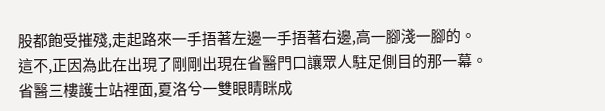股都飽受摧殘,走起路來一手捂著左邊一手捂著右邊,高一腳淺一腳的。
這不,正因為此在出現了剛剛出現在省醫門口讓眾人駐足側目的那一幕。
省醫三樓護士站裡面,夏洛兮一雙眼睛眯成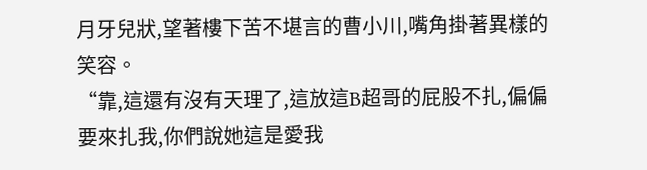月牙兒狀,望著樓下苦不堪言的曹小川,嘴角掛著異樣的笑容。
“靠,這還有沒有天理了,這放這B超哥的屁股不扎,偏偏要來扎我,你們說她這是愛我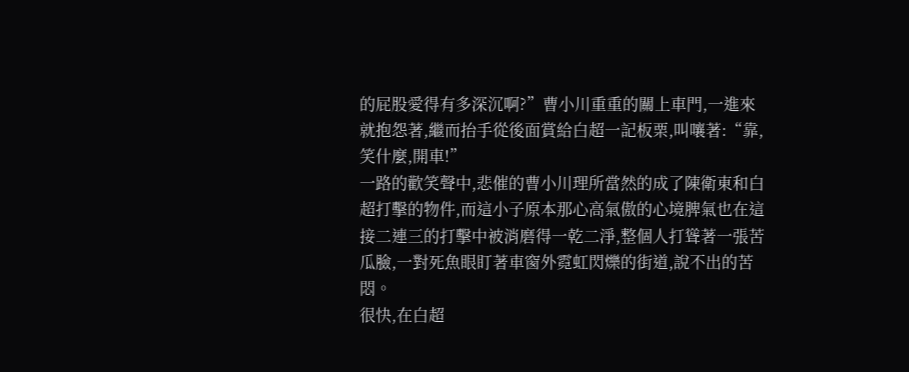的屁股愛得有多深沉啊?”曹小川重重的關上車門,一進來就抱怨著,繼而抬手從後面賞給白超一記板栗,叫嚷著:“靠,笑什麼,開車!”
一路的歡笑聲中,悲催的曹小川理所當然的成了陳衛東和白超打擊的物件,而這小子原本那心高氣傲的心境脾氣也在這接二連三的打擊中被消磨得一乾二淨,整個人打聳著一張苦瓜臉,一對死魚眼盯著車窗外霓虹閃爍的街道,說不出的苦悶。
很快,在白超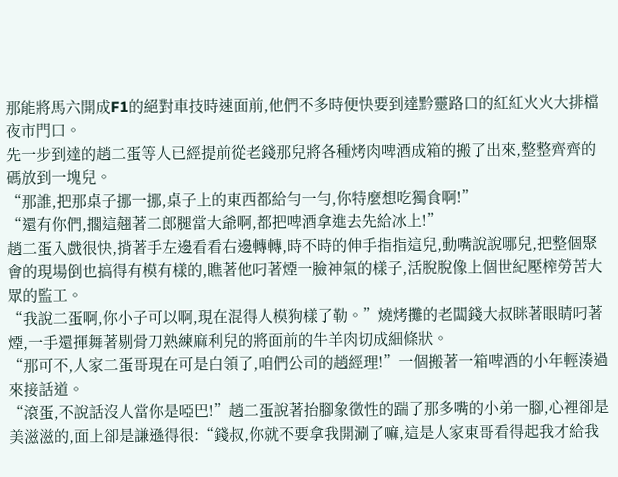那能將馬六開成F1的絕對車技時速面前,他們不多時便快要到達黔靈路口的紅紅火火大排檔夜市門口。
先一步到達的趙二蛋等人已經提前從老錢那兒將各種烤肉啤酒成箱的搬了出來,整整齊齊的碼放到一塊兒。
“那誰,把那桌子挪一挪,桌子上的東西都給勻一勻,你特麼想吃獨食啊!”
“還有你們,擱這翹著二郎腿當大爺啊,都把啤酒拿進去先給冰上!”
趙二蛋入戲很快,揹著手左邊看看右邊轉轉,時不時的伸手指指這兒,動嘴說說哪兒,把整個聚會的現場倒也搞得有模有樣的,瞧著他叼著煙一臉神氣的樣子,活脫脫像上個世紀壓榨勞苦大眾的監工。
“我說二蛋啊,你小子可以啊,現在混得人模狗樣了勒。”燒烤攤的老闆錢大叔眯著眼睛叼著煙,一手還揮舞著剔骨刀熟練麻利兒的將面前的牛羊肉切成細條狀。
“那可不,人家二蛋哥現在可是白領了,咱們公司的趙經理!”一個搬著一箱啤酒的小年輕湊過來接話道。
“滾蛋,不說話沒人當你是啞巴!”趙二蛋說著抬腳象徵性的踹了那多嘴的小弟一腳,心裡卻是美滋滋的,面上卻是謙遜得很:“錢叔,你就不要拿我開涮了嘛,這是人家東哥看得起我才給我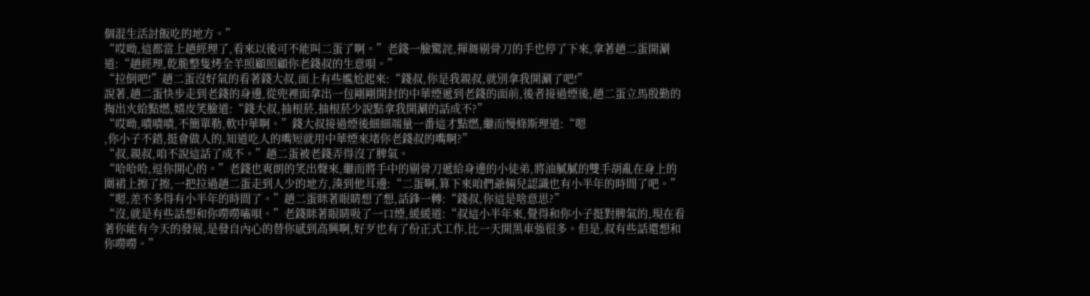個混生活討飯吃的地方。”
“哎呦,這都當上趙經理了,看來以後可不能叫二蛋了啊。”老錢一臉驚詫,揮舞剔骨刀的手也停了下來,拿著趙二蛋開涮道:“趙經理,乾脆整隻烤全羊照顧照顧你老錢叔的生意唄。”
“拉倒吧!”趙二蛋沒好氣的看著錢大叔,面上有些尷尬起來:“錢叔,你是我親叔,就別拿我開涮了吧!”
說著,趙二蛋快步走到老錢的身邊,從兜裡面拿出一包剛剛開封的中華煙遞到老錢的面前,後者接過煙後,趙二蛋立馬殷勤的掏出火給點燃,嬉皮笑臉道:“錢大叔,抽根菸,抽根菸少說點拿我開涮的話成不?”
“哎呦,嘖嘖嘖,不簡單勒,軟中華啊。”錢大叔接過煙後細細端量一番這才點燃,繼而慢條斯理道:“嗯
,你小子不錯,挺會做人的,知道吃人的嘴短就用中華煙來堵你老錢叔的嘴啊?”
“叔,親叔,咱不說這話了成不。”趙二蛋被老錢弄得沒了脾氣。
“哈哈哈,逗你開心的。”老錢也爽朗的笑出聲來,繼而將手中的剔骨刀遞給身邊的小徒弟,將油膩膩的雙手胡亂在身上的圍裙上擦了擦,一把拉過趙二蛋走到人少的地方,湊到他耳邊:“二蛋啊,算下來咱們爺倆兒認識也有小半年的時間了吧。”
“嗯,差不多得有小半年的時間了。”趙二蛋眯著眼睛想了想,話鋒一轉:“錢叔,你這是啥意思?”
“沒,就是有些話想和你嘮嘮嗑唄。”老錢眯著眼睛吸了一口煙,緩緩道:“叔這小半年來,覺得和你小子挺對脾氣的,現在看著你能有今天的發展,是發自內心的替你感到高興啊,好歹也有了份正式工作,比一天開黑車強很多。但是,叔有些話還想和你嘮嘮。”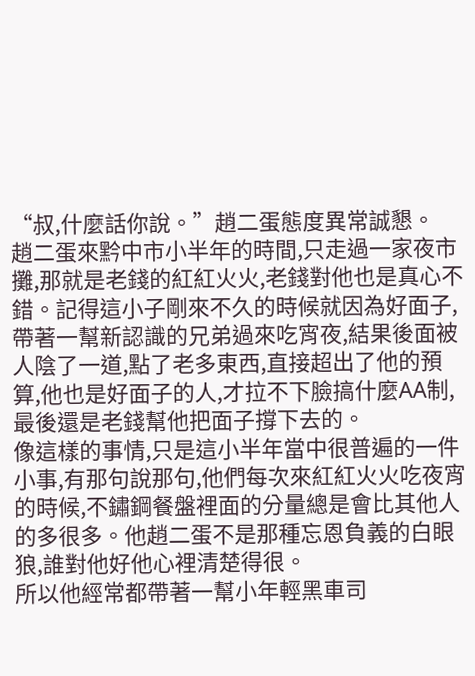“叔,什麼話你說。”趙二蛋態度異常誠懇。
趙二蛋來黔中市小半年的時間,只走過一家夜市攤,那就是老錢的紅紅火火,老錢對他也是真心不錯。記得這小子剛來不久的時候就因為好面子,帶著一幫新認識的兄弟過來吃宵夜,結果後面被人陰了一道,點了老多東西,直接超出了他的預算,他也是好面子的人,才拉不下臉搞什麼AA制,最後還是老錢幫他把面子撐下去的。
像這樣的事情,只是這小半年當中很普遍的一件小事,有那句說那句,他們每次來紅紅火火吃夜宵的時候,不鏽鋼餐盤裡面的分量總是會比其他人的多很多。他趙二蛋不是那種忘恩負義的白眼狼,誰對他好他心裡清楚得很。
所以他經常都帶著一幫小年輕黑車司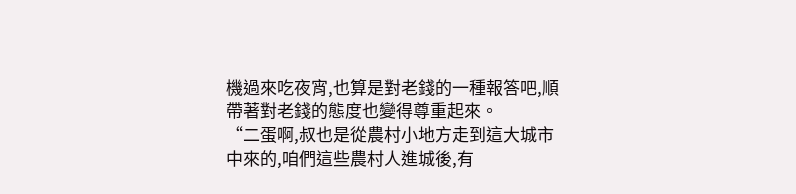機過來吃夜宵,也算是對老錢的一種報答吧,順帶著對老錢的態度也變得尊重起來。
“二蛋啊,叔也是從農村小地方走到這大城市中來的,咱們這些農村人進城後,有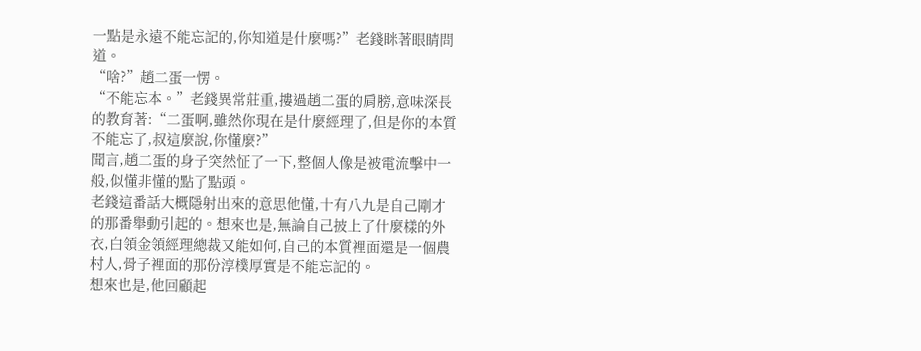一點是永遠不能忘記的,你知道是什麼嗎?”老錢眯著眼睛問道。
“啥?”趙二蛋一愣。
“不能忘本。”老錢異常莊重,摟過趙二蛋的肩膀,意味深長的教育著:“二蛋啊,雖然你現在是什麼經理了,但是你的本質不能忘了,叔這麼說,你懂麼?”
聞言,趙二蛋的身子突然怔了一下,整個人像是被電流擊中一般,似懂非懂的點了點頭。
老錢這番話大概隱射出來的意思他懂,十有八九是自己剛才的那番舉動引起的。想來也是,無論自己披上了什麼樣的外衣,白領金領經理總裁又能如何,自己的本質裡面還是一個農村人,骨子裡面的那份淳樸厚實是不能忘記的。
想來也是,他回顧起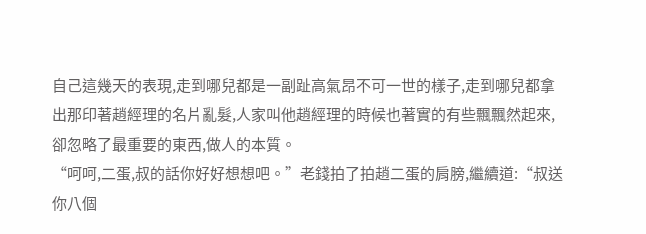自己這幾天的表現,走到哪兒都是一副趾高氣昂不可一世的樣子,走到哪兒都拿出那印著趙經理的名片亂髮,人家叫他趙經理的時候也著實的有些飄飄然起來,卻忽略了最重要的東西,做人的本質。
“呵呵,二蛋,叔的話你好好想想吧。”老錢拍了拍趙二蛋的肩膀,繼續道:“叔送你八個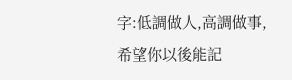字:低調做人,高調做事,希望你以後能記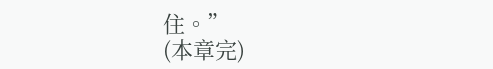住。”
(本章完)